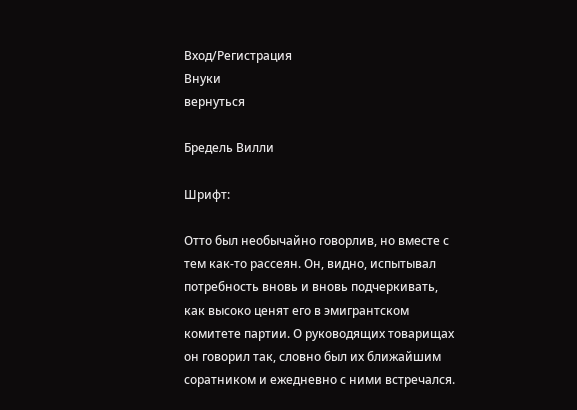Вход/Регистрация
Внуки
вернуться

Бредель Вилли

Шрифт:

Отто был необычайно говорлив, но вместе с тем как-то рассеян. Он, видно, испытывал потребность вновь и вновь подчеркивать, как высоко ценят его в эмигрантском комитете партии. О руководящих товарищах он говорил так, словно был их ближайшим соратником и ежедневно с ними встречался.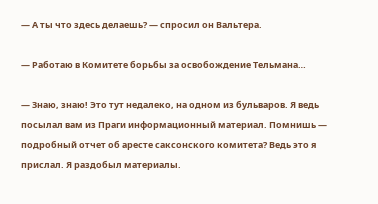— А ты что здесь делаешь? — спросил он Вальтера.

— Работаю в Комитете борьбы за освобождение Тельмана…

— Знаю, знаю! Это тут недалеко, на одном из бульваров. Я ведь посылал вам из Праги информационный материал. Помнишь — подробный отчет об аресте саксонского комитета? Ведь это я прислал. Я раздобыл материалы.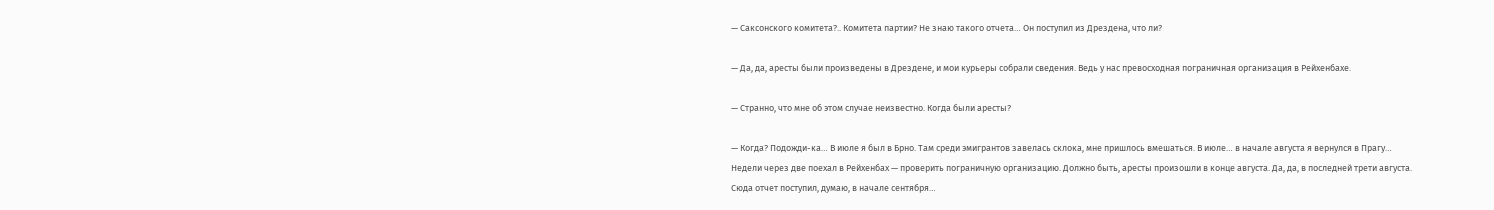— Саксонского комитета?.. Комитета партии? Не знаю такого отчета… Он поступил из Дрездена, что ли?

— Да, да, аресты были произведены в Дрездене, и мои курьеры собрали сведения. Ведь у нас превосходная пограничная организация в Рейхенбахе.

— Странно, что мне об этом случае неизвестно. Когда были аресты?

— Когда? Подожди-ка… В июле я был в Брно. Там среди эмигрантов завелась склока, мне пришлось вмешаться. В июле… в начале августа я вернулся в Прагу… Недели через две поехал в Рейхенбах — проверить пограничную организацию. Должно быть, аресты произошли в конце августа. Да, да, в последней трети августа. Сюда отчет поступил, думаю, в начале сентября…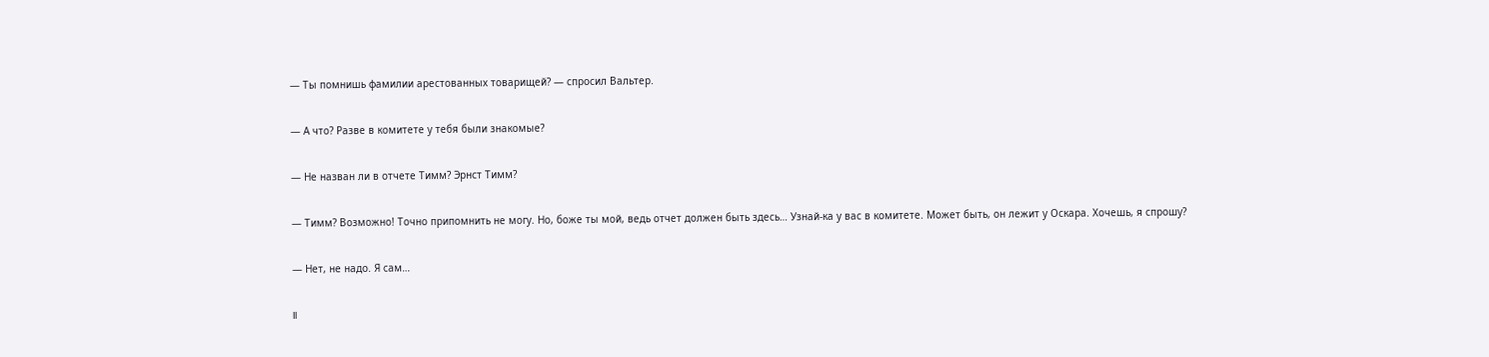— Ты помнишь фамилии арестованных товарищей? — спросил Вальтер.

— А что? Разве в комитете у тебя были знакомые?

— Не назван ли в отчете Тимм? Эрнст Тимм?

— Тимм? Возможно! Точно припомнить не могу. Но, боже ты мой, ведь отчет должен быть здесь… Узнай-ка у вас в комитете. Может быть, он лежит у Оскара. Хочешь, я спрошу?

— Нет, не надо. Я сам…

II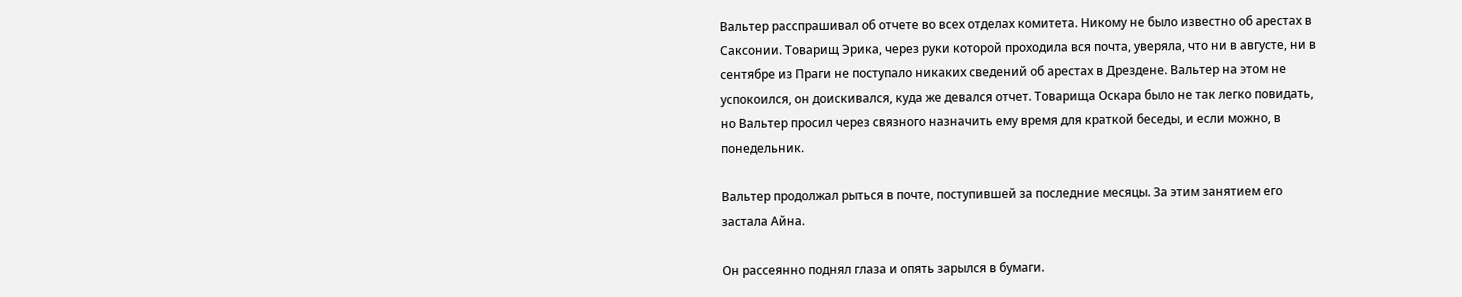Вальтер расспрашивал об отчете во всех отделах комитета. Никому не было известно об арестах в Саксонии. Товарищ Эрика, через руки которой проходила вся почта, уверяла, что ни в августе, ни в сентябре из Праги не поступало никаких сведений об арестах в Дрездене. Вальтер на этом не успокоился, он доискивался, куда же девался отчет. Товарища Оскара было не так легко повидать, но Вальтер просил через связного назначить ему время для краткой беседы, и если можно, в понедельник.

Вальтер продолжал рыться в почте, поступившей за последние месяцы. За этим занятием его застала Айна.

Он рассеянно поднял глаза и опять зарылся в бумаги.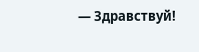— Здравствуй!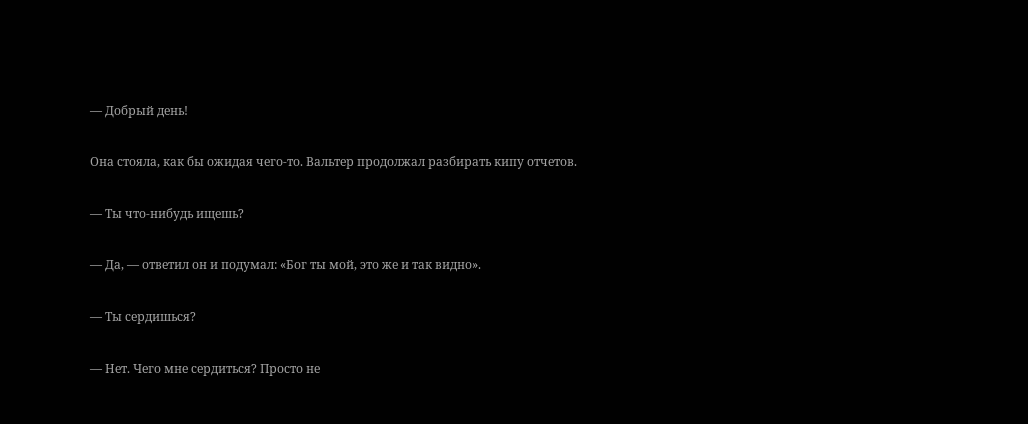— Добрый день!

Она стояла, как бы ожидая чего-то. Вальтер продолжал разбирать кипу отчетов.

— Ты что-нибудь ищешь?

— Да, — ответил он и подумал: «Бог ты мой, это же и так видно».

— Ты сердишься?

— Нет. Чего мне сердиться? Просто не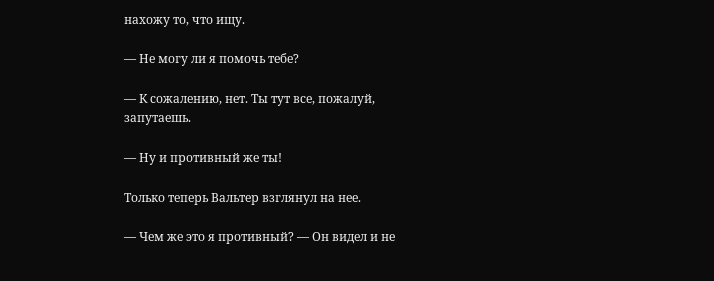нахожу то, что ищу.

— Не могу ли я помочь тебе?

— К сожалению, нет. Ты тут все, пожалуй, запутаешь.

— Ну и противный же ты!

Только теперь Вальтер взглянул на нее.

— Чем же это я противный? — Он видел и не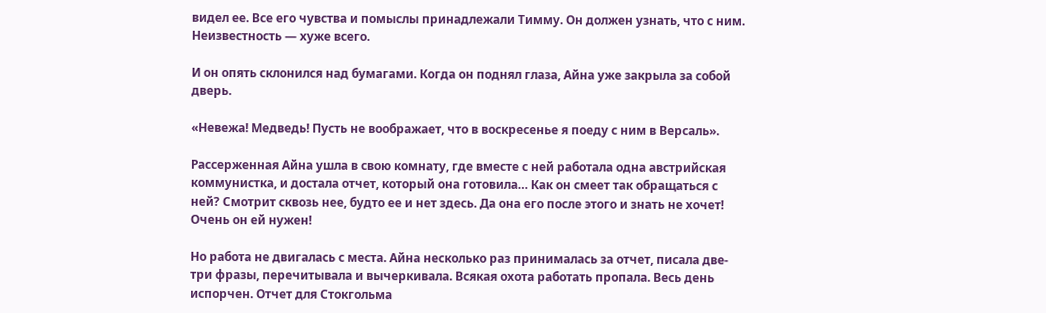видел ее. Все его чувства и помыслы принадлежали Тимму. Он должен узнать, что с ним. Неизвестность — хуже всего.

И он опять склонился над бумагами. Когда он поднял глаза, Айна уже закрыла за собой дверь.

«Невежа! Медведь! Пусть не воображает, что в воскресенье я поеду с ним в Версаль».

Рассерженная Айна ушла в свою комнату, где вместе с ней работала одна австрийская коммунистка, и достала отчет, который она готовила… Как он смеет так обращаться с ней? Смотрит сквозь нее, будто ее и нет здесь. Да она его после этого и знать не хочет! Очень он ей нужен!

Но работа не двигалась с места. Айна несколько раз принималась за отчет, писала две-три фразы, перечитывала и вычеркивала. Всякая охота работать пропала. Весь день испорчен. Отчет для Стокгольма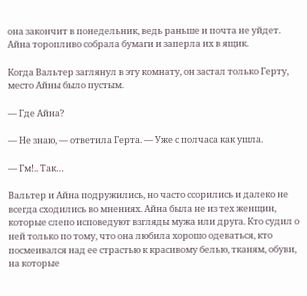она закончит в понедельник, ведь раньше и почта не уйдет. Айна торопливо собрала бумаги и заперла их в ящик.

Когда Вальтер заглянул в эту комнату, он застал только Герту, место Айны было пустым.

— Где Айна?

— Не знаю, — ответила Герта. — Уже с полчаса как ушла.

— Гм!.. Так…

Вальтер и Айна подружились, но часто ссорились и далеко не всегда сходились во мнениях. Айна была не из тех женщин, которые слепо исповедуют взгляды мужа или друга. Кто судил о ней только по тому, что она любила хорошо одеваться, кто посмеивался над ее страстью к красивому белью, тканям, обуви, на которые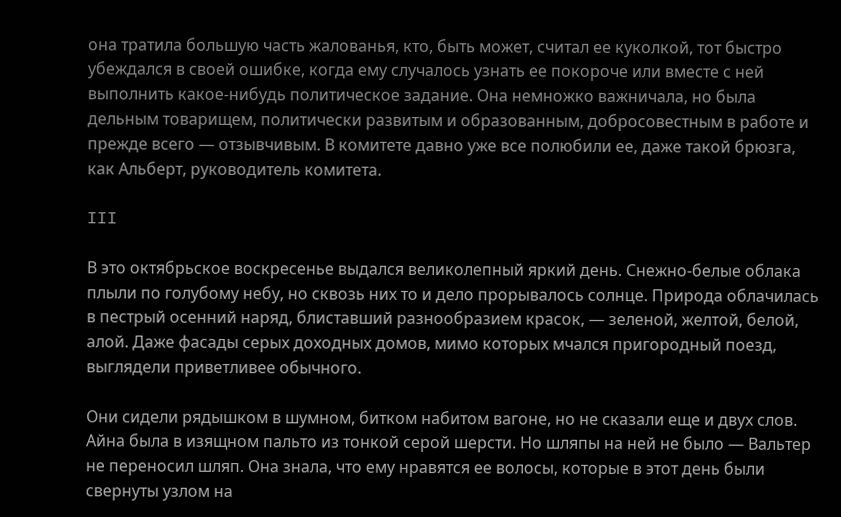она тратила большую часть жалованья, кто, быть может, считал ее куколкой, тот быстро убеждался в своей ошибке, когда ему случалось узнать ее покороче или вместе с ней выполнить какое-нибудь политическое задание. Она немножко важничала, но была дельным товарищем, политически развитым и образованным, добросовестным в работе и прежде всего — отзывчивым. В комитете давно уже все полюбили ее, даже такой брюзга, как Альберт, руководитель комитета.

III

В это октябрьское воскресенье выдался великолепный яркий день. Снежно-белые облака плыли по голубому небу, но сквозь них то и дело прорывалось солнце. Природа облачилась в пестрый осенний наряд, блиставший разнообразием красок, — зеленой, желтой, белой, алой. Даже фасады серых доходных домов, мимо которых мчался пригородный поезд, выглядели приветливее обычного.

Они сидели рядышком в шумном, битком набитом вагоне, но не сказали еще и двух слов. Айна была в изящном пальто из тонкой серой шерсти. Но шляпы на ней не было — Вальтер не переносил шляп. Она знала, что ему нравятся ее волосы, которые в этот день были свернуты узлом на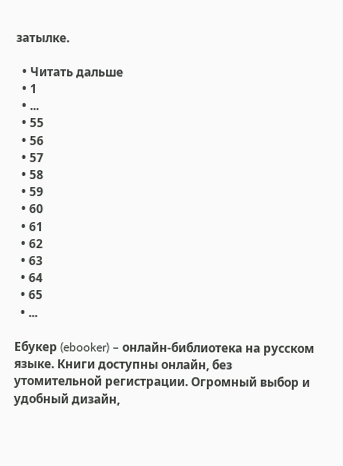затылке.

  • Читать дальше
  • 1
  • ...
  • 55
  • 56
  • 57
  • 58
  • 59
  • 60
  • 61
  • 62
  • 63
  • 64
  • 65
  • ...

Ебукер (ebooker) – онлайн-библиотека на русском языке. Книги доступны онлайн, без утомительной регистрации. Огромный выбор и удобный дизайн,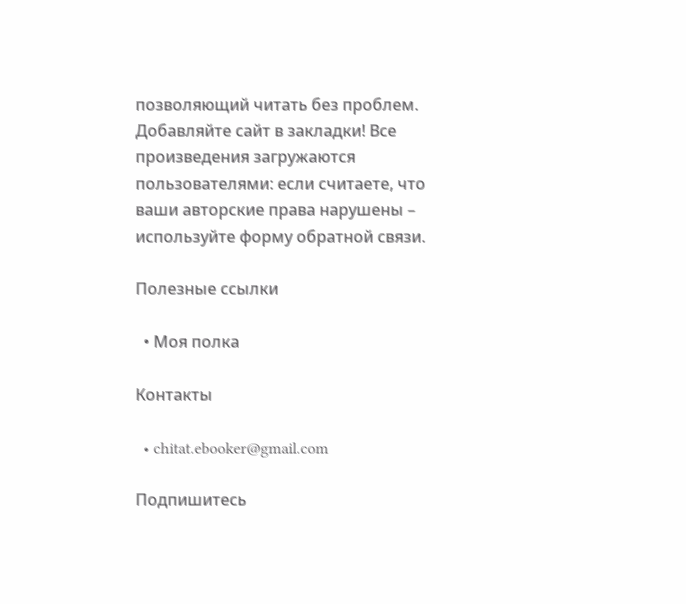позволяющий читать без проблем. Добавляйте сайт в закладки! Все произведения загружаются пользователями: если считаете, что ваши авторские права нарушены – используйте форму обратной связи.

Полезные ссылки

  • Моя полка

Контакты

  • chitat.ebooker@gmail.com

Подпишитесь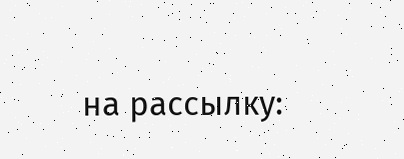на рассылку: